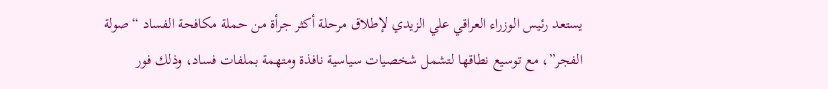يستعد رئيس الوزراء العراقي علي الزيدي لإطلاق مرحلة أكثر جرأة من حملة مكافحة الفساد “صولة الفجر”، مع توسيع نطاقها لتشمل شخصيات سياسية نافذة ومتهمة بملفات فساد، وذلك فور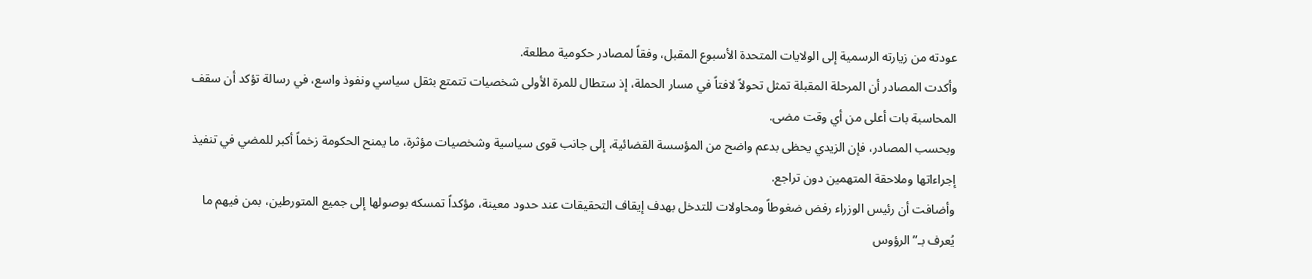عودته من زيارته الرسمية إلى الولايات المتحدة الأسبوع المقبل، وفقاً لمصادر حكومية مطلعة.
وأكدت المصادر أن المرحلة المقبلة تمثل تحولاً لافتاً في مسار الحملة، إذ ستطال للمرة الأولى شخصيات تتمتع بثقل سياسي ونفوذ واسع، في رسالة تؤكد أن سقف المحاسبة بات أعلى من أي وقت مضى.
وبحسب المصادر، فإن الزيدي يحظى بدعم واضح من المؤسسة القضائية، إلى جانب قوى سياسية وشخصيات مؤثرة، ما يمنح الحكومة زخماً أكبر للمضي في تنفيذ إجراءاتها وملاحقة المتهمين دون تراجع.
وأضافت أن رئيس الوزراء رفض ضغوطاً ومحاولات للتدخل بهدف إيقاف التحقيقات عند حدود معينة، مؤكداً تمسكه بوصولها إلى جميع المتورطين، بمن فيهم ما يُعرف بـ”الرؤوس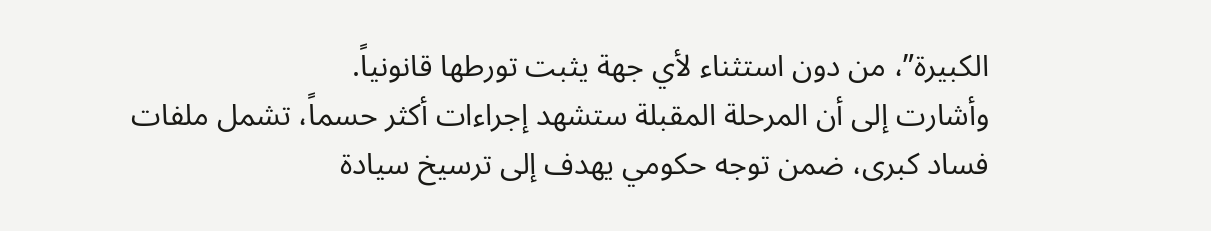الكبيرة”، من دون استثناء لأي جهة يثبت تورطها قانونياً.
وأشارت إلى أن المرحلة المقبلة ستشهد إجراءات أكثر حسماً، تشمل ملفات فساد كبرى، ضمن توجه حكومي يهدف إلى ترسيخ سيادة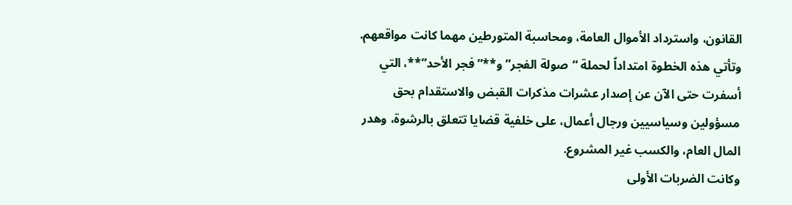القانون، واسترداد الأموال العامة، ومحاسبة المتورطين مهما كانت مواقعهم.
وتأتي هذه الخطوة امتداداً لحملة “صولة الفجر” و**”فجر الأحد”**، التي أسفرت حتى الآن عن إصدار عشرات مذكرات القبض والاستقدام بحق مسؤولين وسياسيين ورجال أعمال، على خلفية قضايا تتعلق بالرشوة، وهدر المال العام، والكسب غير المشروع.
وكانت الضربات الأولى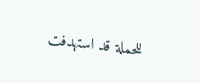للحملة قد استهدفت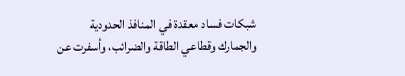شبكات فساد معقدة في المنافذ الحدودية والجمارك وقطاعي الطاقة والضرائب، وأسفرت عن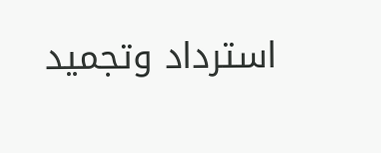استرداد وتجميد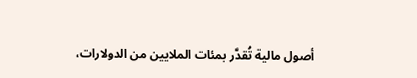أصول مالية تُقدَّر بمئات الملايين من الدولارات،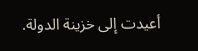أعيدت إلى خزينة الدولة.